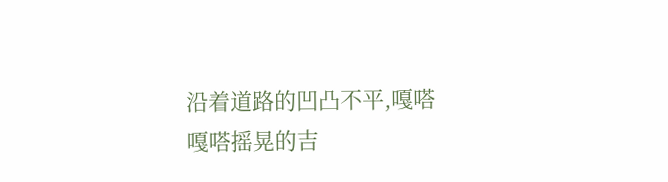沿着道路的凹凸不平,嘎嗒嘎嗒摇晃的吉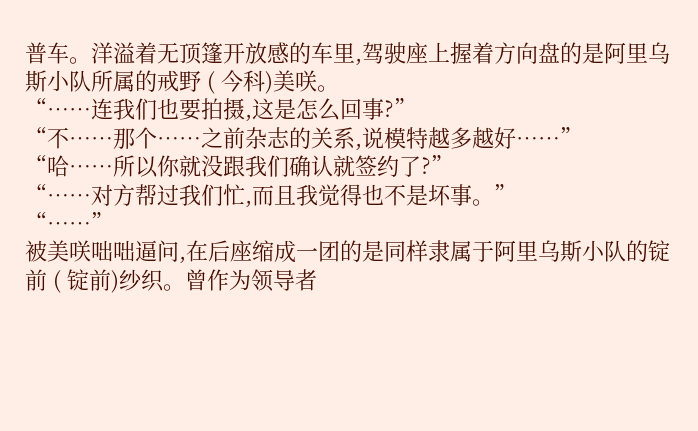普车。洋溢着无顶篷开放感的车里,驾驶座上握着方向盘的是阿里乌斯小队所属的戒野 ( 今科)美咲。
“……连我们也要拍摄,这是怎么回事?”
“不……那个……之前杂志的关系,说模特越多越好……”
“哈……所以你就没跟我们确认就签约了?”
“……对方帮过我们忙,而且我觉得也不是坏事。”
“……”
被美咲咄咄逼问,在后座缩成一团的是同样隶属于阿里乌斯小队的锭前 ( 锭前)纱织。曾作为领导者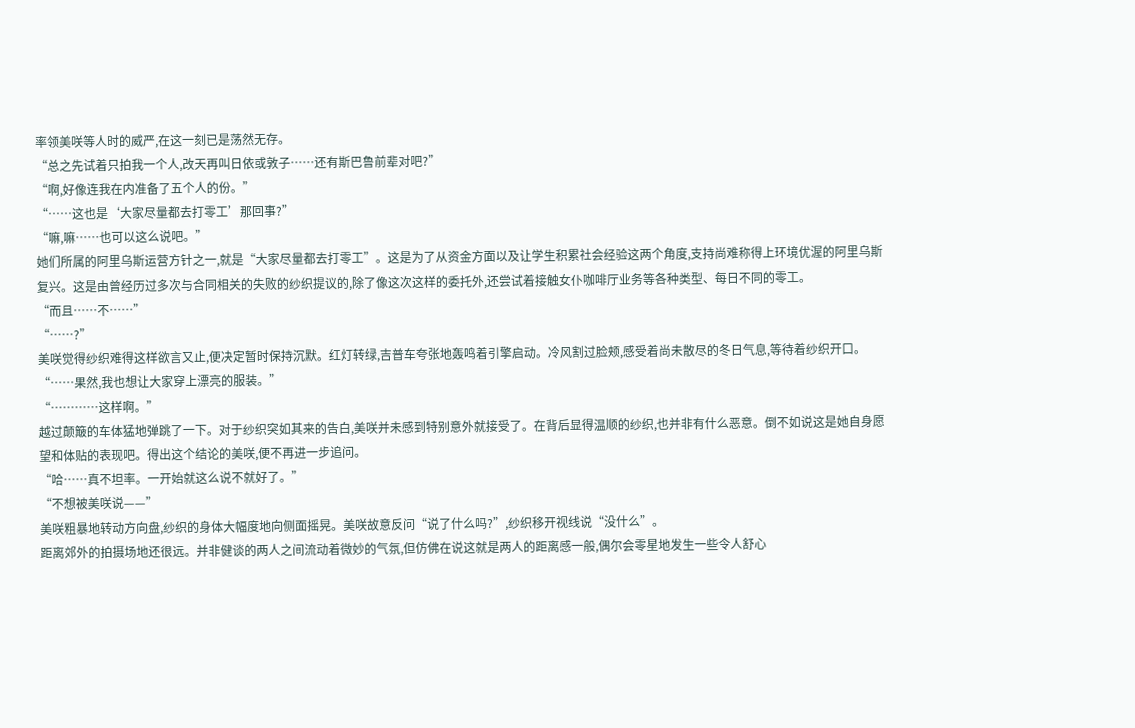率领美咲等人时的威严,在这一刻已是荡然无存。
“总之先试着只拍我一个人,改天再叫日依或敦子……还有斯巴鲁前辈对吧?”
“啊,好像连我在内准备了五个人的份。”
“……这也是‘大家尽量都去打零工’那回事?”
“嘛,嘛……也可以这么说吧。”
她们所属的阿里乌斯运营方针之一,就是“大家尽量都去打零工”。这是为了从资金方面以及让学生积累社会经验这两个角度,支持尚难称得上环境优渥的阿里乌斯复兴。这是由曾经历过多次与合同相关的失败的纱织提议的,除了像这次这样的委托外,还尝试着接触女仆咖啡厅业务等各种类型、每日不同的零工。
“而且……不……”
“……?”
美咲觉得纱织难得这样欲言又止,便决定暂时保持沉默。红灯转绿,吉普车夸张地轰鸣着引擎启动。冷风割过脸颊,感受着尚未散尽的冬日气息,等待着纱织开口。
“……果然,我也想让大家穿上漂亮的服装。”
“…………这样啊。”
越过颠簸的车体猛地弹跳了一下。对于纱织突如其来的告白,美咲并未感到特别意外就接受了。在背后显得温顺的纱织,也并非有什么恶意。倒不如说这是她自身愿望和体贴的表现吧。得出这个结论的美咲,便不再进一步追问。
“哈……真不坦率。一开始就这么说不就好了。”
“不想被美咲说——”
美咲粗暴地转动方向盘,纱织的身体大幅度地向侧面摇晃。美咲故意反问“说了什么吗?”,纱织移开视线说“没什么”。
距离郊外的拍摄场地还很远。并非健谈的两人之间流动着微妙的气氛,但仿佛在说这就是两人的距离感一般,偶尔会零星地发生一些令人舒心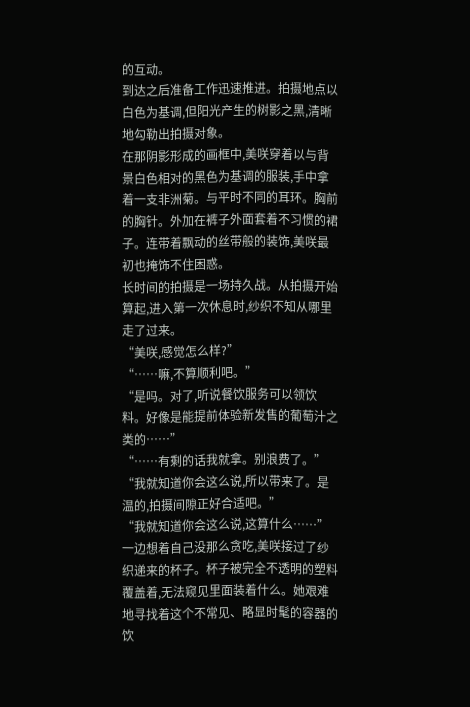的互动。
到达之后准备工作迅速推进。拍摄地点以白色为基调,但阳光产生的树影之黑,清晰地勾勒出拍摄对象。
在那阴影形成的画框中,美咲穿着以与背景白色相对的黑色为基调的服装,手中拿着一支非洲菊。与平时不同的耳环。胸前的胸针。外加在裤子外面套着不习惯的裙子。连带着飘动的丝带般的装饰,美咲最初也掩饰不住困惑。
长时间的拍摄是一场持久战。从拍摄开始算起,进入第一次休息时,纱织不知从哪里走了过来。
“美咲,感觉怎么样?”
“……嘛,不算顺利吧。”
“是吗。对了,听说餐饮服务可以领饮料。好像是能提前体验新发售的葡萄汁之类的……”
“……有剩的话我就拿。别浪费了。”
“我就知道你会这么说,所以带来了。是温的,拍摄间隙正好合适吧。”
“我就知道你会这么说,这算什么……”
一边想着自己没那么贪吃,美咲接过了纱织递来的杯子。杯子被完全不透明的塑料覆盖着,无法窥见里面装着什么。她艰难地寻找着这个不常见、略显时髦的容器的饮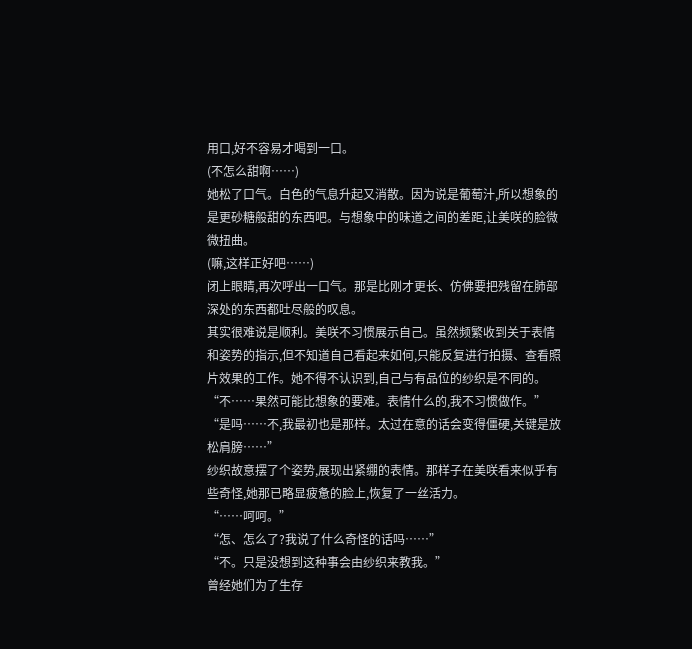用口,好不容易才喝到一口。
(不怎么甜啊……)
她松了口气。白色的气息升起又消散。因为说是葡萄汁,所以想象的是更砂糖般甜的东西吧。与想象中的味道之间的差距,让美咲的脸微微扭曲。
(嘛,这样正好吧……)
闭上眼睛,再次呼出一口气。那是比刚才更长、仿佛要把残留在肺部深处的东西都吐尽般的叹息。
其实很难说是顺利。美咲不习惯展示自己。虽然频繁收到关于表情和姿势的指示,但不知道自己看起来如何,只能反复进行拍摄、查看照片效果的工作。她不得不认识到,自己与有品位的纱织是不同的。
“不……果然可能比想象的要难。表情什么的,我不习惯做作。”
“是吗……不,我最初也是那样。太过在意的话会变得僵硬,关键是放松肩膀……”
纱织故意摆了个姿势,展现出紧绷的表情。那样子在美咲看来似乎有些奇怪,她那已略显疲惫的脸上,恢复了一丝活力。
“……呵呵。”
“怎、怎么了?我说了什么奇怪的话吗……”
“不。只是没想到这种事会由纱织来教我。”
曾经她们为了生存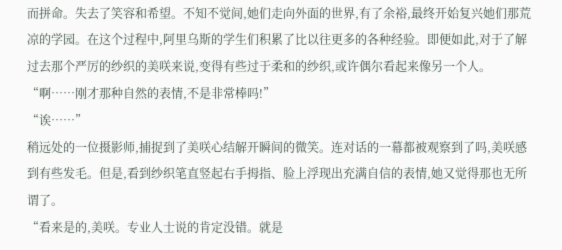而拼命。失去了笑容和希望。不知不觉间,她们走向外面的世界,有了余裕,最终开始复兴她们那荒凉的学园。在这个过程中,阿里乌斯的学生们积累了比以往更多的各种经验。即便如此,对于了解过去那个严厉的纱织的美咲来说,变得有些过于柔和的纱织,或许偶尔看起来像另一个人。
“啊……刚才那种自然的表情,不是非常棒吗!”
“诶……”
稍远处的一位摄影师,捕捉到了美咲心结解开瞬间的微笑。连对话的一幕都被观察到了吗,美咲感到有些发毛。但是,看到纱织笔直竖起右手拇指、脸上浮现出充满自信的表情,她又觉得那也无所谓了。
“看来是的,美咲。专业人士说的肯定没错。就是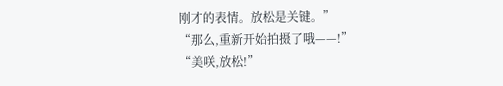刚才的表情。放松是关键。”
“那么,重新开始拍摄了哦——!”
“美咲,放松!”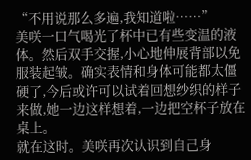“不用说那么多遍,我知道啦……”
美咲一口气喝光了杯中已有些变温的液体。然后双手交握,小心地伸展背部以免服装起皱。确实表情和身体可能都太僵硬了,今后或许可以试着回想纱织的样子来做,她一边这样想着,一边把空杯子放在桌上。
就在这时。美咲再次认识到自己身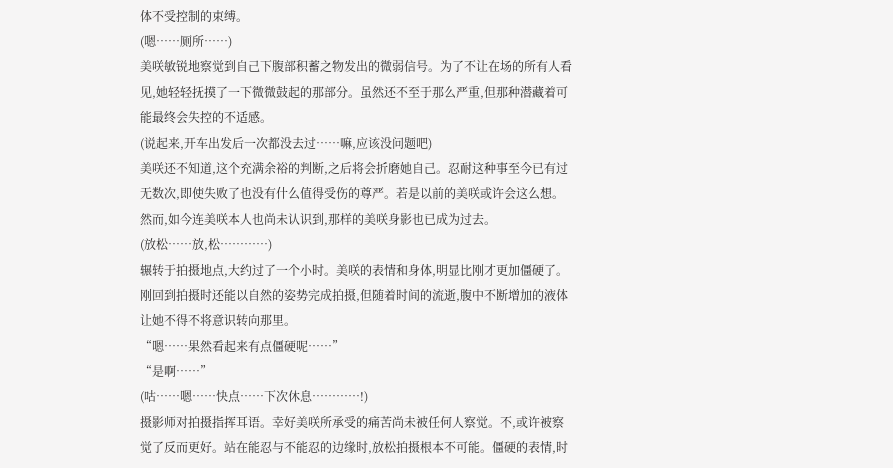体不受控制的束缚。
(嗯……厕所……)
美咲敏锐地察觉到自己下腹部积蓄之物发出的微弱信号。为了不让在场的所有人看见,她轻轻抚摸了一下微微鼓起的那部分。虽然还不至于那么严重,但那种潜藏着可能最终会失控的不适感。
(说起来,开车出发后一次都没去过……嘛,应该没问题吧)
美咲还不知道,这个充满余裕的判断,之后将会折磨她自己。忍耐这种事至今已有过无数次,即使失败了也没有什么值得受伤的尊严。若是以前的美咲或许会这么想。然而,如今连美咲本人也尚未认识到,那样的美咲身影也已成为过去。
(放松……放,松…………)
辗转于拍摄地点,大约过了一个小时。美咲的表情和身体,明显比刚才更加僵硬了。刚回到拍摄时还能以自然的姿势完成拍摄,但随着时间的流逝,腹中不断增加的液体让她不得不将意识转向那里。
“嗯……果然看起来有点僵硬呢……”
“是啊……”
(咕……嗯……快点……下次休息…………!)
摄影师对拍摄指挥耳语。幸好美咲所承受的痛苦尚未被任何人察觉。不,或许被察觉了反而更好。站在能忍与不能忍的边缘时,放松拍摄根本不可能。僵硬的表情,时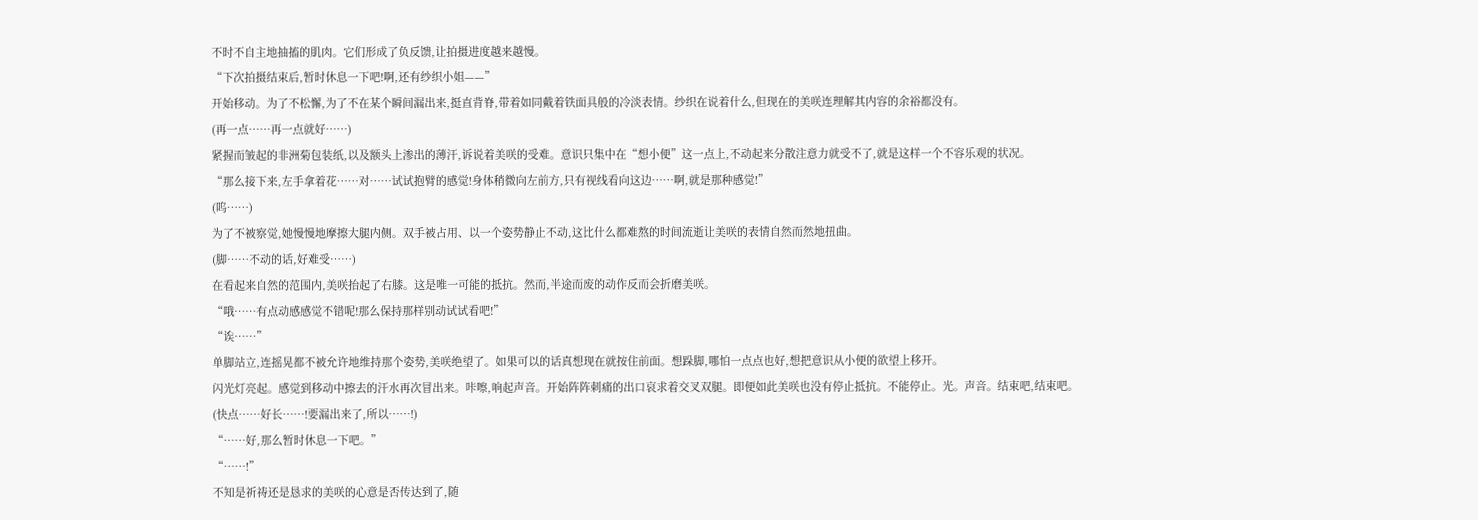不时不自主地抽搐的肌肉。它们形成了负反馈,让拍摄进度越来越慢。
“下次拍摄结束后,暂时休息一下吧!啊,还有纱织小姐——”
开始移动。为了不松懈,为了不在某个瞬间漏出来,挺直背脊,带着如同戴着铁面具般的冷淡表情。纱织在说着什么,但现在的美咲连理解其内容的余裕都没有。
(再一点……再一点就好……)
紧握而皱起的非洲菊包装纸,以及额头上渗出的薄汗,诉说着美咲的受难。意识只集中在“想小便”这一点上,不动起来分散注意力就受不了,就是这样一个不容乐观的状况。
“那么接下来,左手拿着花……对……试试抱臂的感觉!身体稍微向左前方,只有视线看向这边……啊,就是那种感觉!”
(呜……)
为了不被察觉,她慢慢地摩擦大腿内侧。双手被占用、以一个姿势静止不动,这比什么都难熬的时间流逝让美咲的表情自然而然地扭曲。
(脚……不动的话,好难受……)
在看起来自然的范围内,美咲抬起了右膝。这是唯一可能的抵抗。然而,半途而废的动作反而会折磨美咲。
“哦……有点动感感觉不错呢!那么保持那样别动试试看吧!”
“诶……”
单脚站立,连摇晃都不被允许地维持那个姿势,美咲绝望了。如果可以的话真想现在就按住前面。想跺脚,哪怕一点点也好,想把意识从小便的欲望上移开。
闪光灯亮起。感觉到移动中擦去的汗水再次冒出来。咔嚓,响起声音。开始阵阵刺痛的出口哀求着交叉双腿。即便如此美咲也没有停止抵抗。不能停止。光。声音。结束吧,结束吧。
(快点……好长……!要漏出来了,所以……!)
“……好,那么暂时休息一下吧。”
“……!”
不知是祈祷还是恳求的美咲的心意是否传达到了,随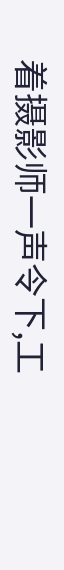着摄影师一声令下,工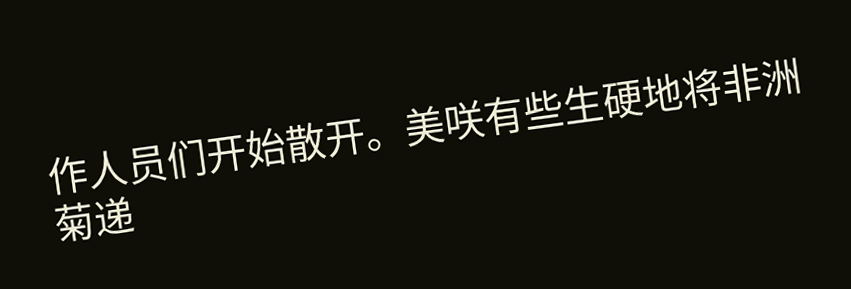作人员们开始散开。美咲有些生硬地将非洲菊递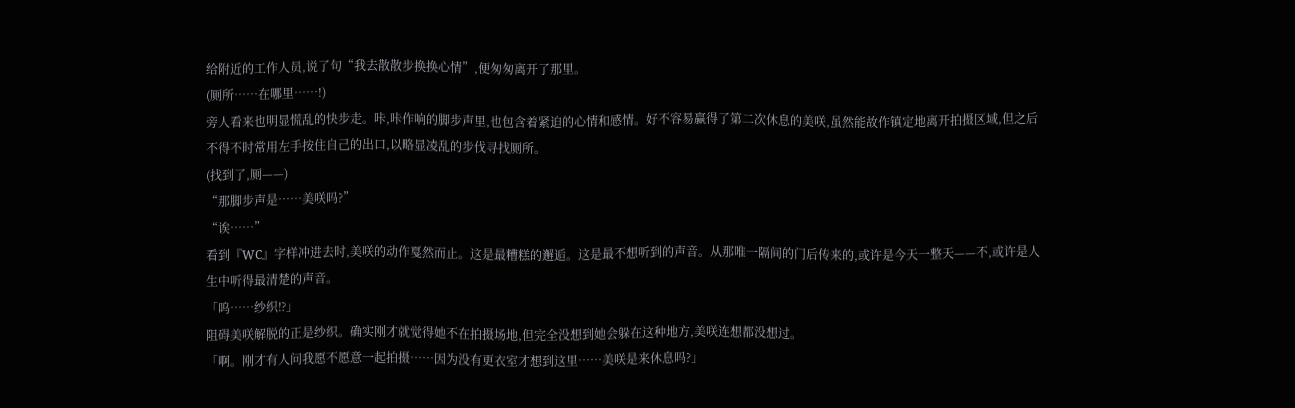给附近的工作人员,说了句“我去散散步换换心情”,便匆匆离开了那里。
(厕所……在哪里……!)
旁人看来也明显慌乱的快步走。咔,咔作响的脚步声里,也包含着紧迫的心情和感情。好不容易赢得了第二次休息的美咲,虽然能故作镇定地离开拍摄区域,但之后不得不时常用左手按住自己的出口,以略显凌乱的步伐寻找厕所。
(找到了,厕——)
“那脚步声是……美咲吗?”
“诶……”
看到『WC』字样冲进去时,美咲的动作戛然而止。这是最糟糕的邂逅。这是最不想听到的声音。从那唯一隔间的门后传来的,或许是今天一整天——不,或许是人生中听得最清楚的声音。
「呜……纱织⁉」
阻碍美咲解脱的正是纱织。确实刚才就觉得她不在拍摄场地,但完全没想到她会躲在这种地方,美咲连想都没想过。
「啊。刚才有人问我愿不愿意一起拍摄……因为没有更衣室才想到这里……美咲是来休息吗?」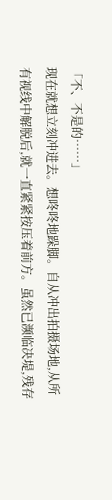「不、不是的……」
现在就想立刻冲进去。想咚咚地跺脚。自从冲出拍摄场地,从所有视线中解脱后,就一直紧紧按压着前方。虽然已濒临决堤,残存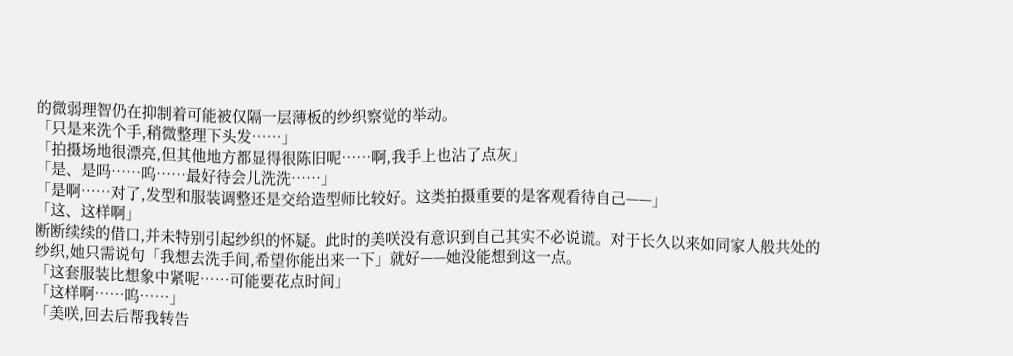的微弱理智仍在抑制着可能被仅隔一层薄板的纱织察觉的举动。
「只是来洗个手,稍微整理下头发……」
「拍摄场地很漂亮,但其他地方都显得很陈旧呢……啊,我手上也沾了点灰」
「是、是吗……呜……最好待会儿洗洗……」
「是啊……对了,发型和服装调整还是交给造型师比较好。这类拍摄重要的是客观看待自己——」
「这、这样啊」
断断续续的借口,并未特别引起纱织的怀疑。此时的美咲没有意识到自己其实不必说谎。对于长久以来如同家人般共处的纱织,她只需说句「我想去洗手间,希望你能出来一下」就好——她没能想到这一点。
「这套服装比想象中紧呢……可能要花点时间」
「这样啊……呜……」
「美咲,回去后帮我转告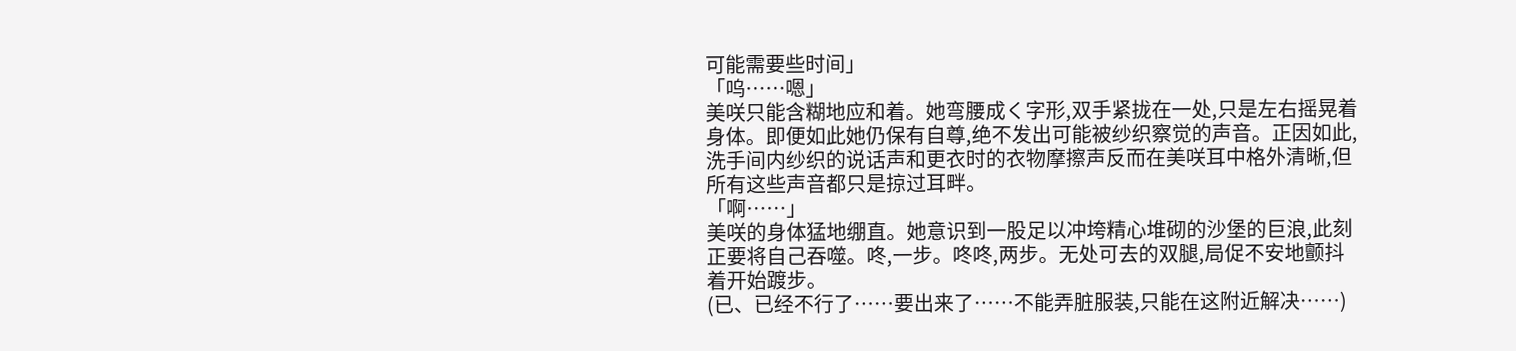可能需要些时间」
「呜……嗯」
美咲只能含糊地应和着。她弯腰成く字形,双手紧拢在一处,只是左右摇晃着身体。即便如此她仍保有自尊,绝不发出可能被纱织察觉的声音。正因如此,洗手间内纱织的说话声和更衣时的衣物摩擦声反而在美咲耳中格外清晰,但所有这些声音都只是掠过耳畔。
「啊……」
美咲的身体猛地绷直。她意识到一股足以冲垮精心堆砌的沙堡的巨浪,此刻正要将自己吞噬。咚,一步。咚咚,两步。无处可去的双腿,局促不安地颤抖着开始踱步。
(已、已经不行了……要出来了……不能弄脏服装,只能在这附近解决……)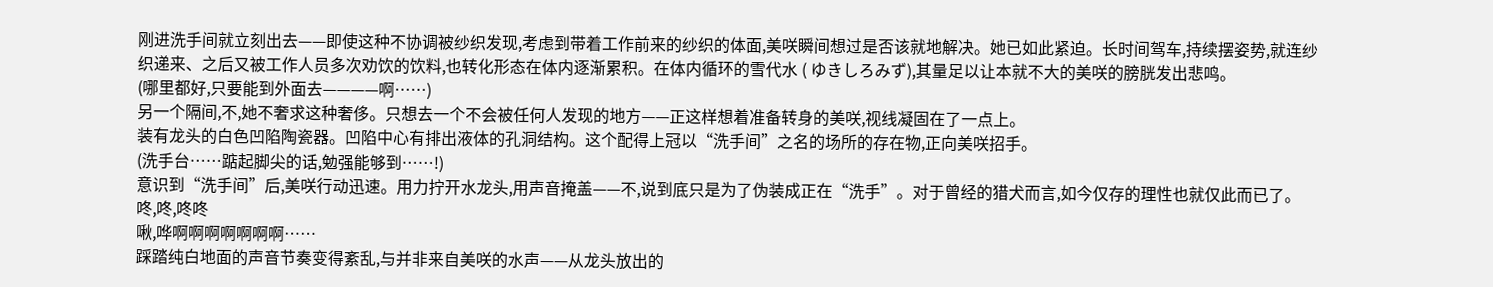刚进洗手间就立刻出去——即使这种不协调被纱织发现,考虑到带着工作前来的纱织的体面,美咲瞬间想过是否该就地解决。她已如此紧迫。长时间驾车,持续摆姿势,就连纱织递来、之后又被工作人员多次劝饮的饮料,也转化形态在体内逐渐累积。在体内循环的雪代水 ( ゆきしろみず),其量足以让本就不大的美咲的膀胱发出悲鸣。
(哪里都好,只要能到外面去————啊……)
另一个隔间,不,她不奢求这种奢侈。只想去一个不会被任何人发现的地方——正这样想着准备转身的美咲,视线凝固在了一点上。
装有龙头的白色凹陷陶瓷器。凹陷中心有排出液体的孔洞结构。这个配得上冠以“洗手间”之名的场所的存在物,正向美咲招手。
(洗手台……踮起脚尖的话,勉强能够到……!)
意识到“洗手间”后,美咲行动迅速。用力拧开水龙头,用声音掩盖——不,说到底只是为了伪装成正在“洗手”。对于曾经的猎犬而言,如今仅存的理性也就仅此而已了。
咚,咚,咚咚
啾,哗啊啊啊啊啊啊啊……
踩踏纯白地面的声音节奏变得紊乱,与并非来自美咲的水声——从龙头放出的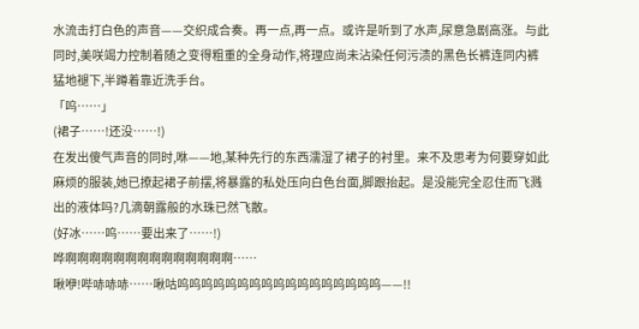水流击打白色的声音——交织成合奏。再一点,再一点。或许是听到了水声,尿意急剧高涨。与此同时,美咲竭力控制着随之变得粗重的全身动作,将理应尚未沾染任何污渍的黑色长裤连同内裤猛地褪下,半蹲着靠近洗手台。
「呜……」
(裙子……!还没……!)
在发出傻气声音的同时,咻——地,某种先行的东西濡湿了裙子的衬里。来不及思考为何要穿如此麻烦的服装,她已撩起裙子前摆,将暴露的私处压向白色台面,脚跟抬起。是没能完全忍住而飞溅出的液体吗?几滴朝露般的水珠已然飞散。
(好冰……呜……要出来了……!)
哗啊啊啊啊啊啊啊啊啊啊啊啊啊啊……
啾咿!哔哧哧哧……啾咕呜呜呜呜呜呜呜呜呜呜呜呜呜呜呜呜呜——!!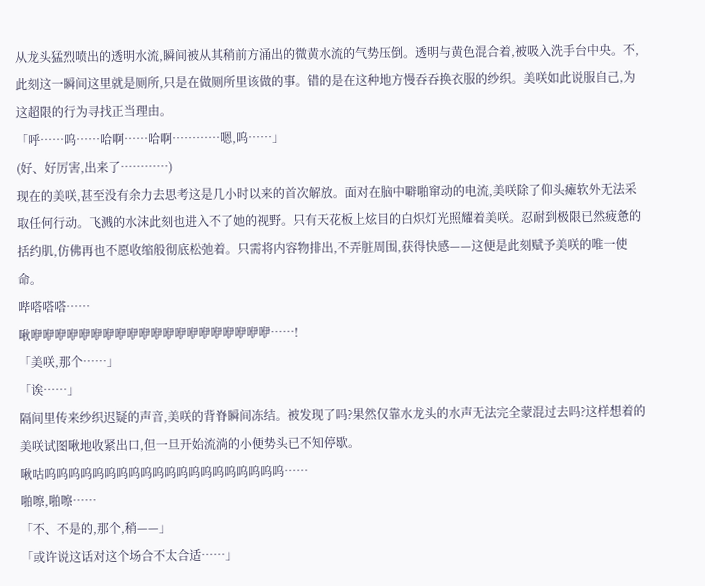从龙头猛烈喷出的透明水流,瞬间被从其稍前方涌出的微黄水流的气势压倒。透明与黄色混合着,被吸入洗手台中央。不,此刻这一瞬间这里就是厕所,只是在做厕所里该做的事。错的是在这种地方慢吞吞换衣服的纱织。美咲如此说服自己,为这超限的行为寻找正当理由。
「呼……呜……哈啊……哈啊…………嗯,呜……」
(好、好厉害,出来了…………)
现在的美咲,甚至没有余力去思考这是几小时以来的首次解放。面对在脑中噼啪窜动的电流,美咲除了仰头瘫软外无法采取任何行动。飞溅的水沫此刻也进入不了她的视野。只有天花板上炫目的白炽灯光照耀着美咲。忍耐到极限已然疲惫的括约肌,仿佛再也不愿收缩般彻底松弛着。只需将内容物排出,不弄脏周围,获得快感——这便是此刻赋予美咲的唯一使命。
哔嗒嗒嗒……
啾咿咿咿咿咿咿咿咿咿咿咿咿咿咿咿咿咿咿咿咿……!
「美咲,那个……」
「诶……」
隔间里传来纱织迟疑的声音,美咲的背脊瞬间冻结。被发现了吗?果然仅靠水龙头的水声无法完全蒙混过去吗?这样想着的美咲试图啾地收紧出口,但一旦开始流淌的小便势头已不知停歇。
啾咕呜呜呜呜呜呜呜呜呜呜呜呜呜呜呜呜呜呜呜呜……
啪嚓,啪嚓……
「不、不是的,那个,稍——」
「或许说这话对这个场合不太合适……」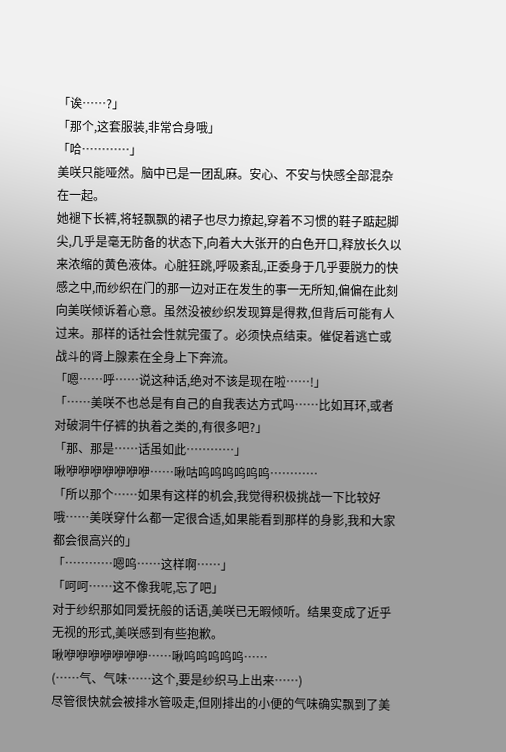「诶……?」
「那个,这套服装,非常合身哦」
「哈…………」
美咲只能哑然。脑中已是一团乱麻。安心、不安与快感全部混杂在一起。
她褪下长裤,将轻飘飘的裙子也尽力撩起,穿着不习惯的鞋子踮起脚尖,几乎是毫无防备的状态下,向着大大张开的白色开口,释放长久以来浓缩的黄色液体。心脏狂跳,呼吸紊乱,正委身于几乎要脱力的快感之中,而纱织在门的那一边对正在发生的事一无所知,偏偏在此刻向美咲倾诉着心意。虽然没被纱织发现算是得救,但背后可能有人过来。那样的话社会性就完蛋了。必须快点结束。催促着逃亡或战斗的肾上腺素在全身上下奔流。
「嗯……呼……说这种话,绝对不该是现在啦……!」
「……美咲不也总是有自己的自我表达方式吗……比如耳环,或者对破洞牛仔裤的执着之类的,有很多吧?」
「那、那是……话虽如此…………」
啾咿咿咿咿咿咿咿……啾咕呜呜呜呜呜呜…………
「所以那个……如果有这样的机会,我觉得积极挑战一下比较好哦……美咲穿什么都一定很合适,如果能看到那样的身影,我和大家都会很高兴的」
「…………嗯呜……这样啊……」
「呵呵……这不像我呢,忘了吧」
对于纱织那如同爱抚般的话语,美咲已无暇倾听。结果变成了近乎无视的形式,美咲感到有些抱歉。
啾咿咿咿咿咿咿咿……啾呜呜呜呜呜……
(……气、气味……这个,要是纱织马上出来……)
尽管很快就会被排水管吸走,但刚排出的小便的气味确实飘到了美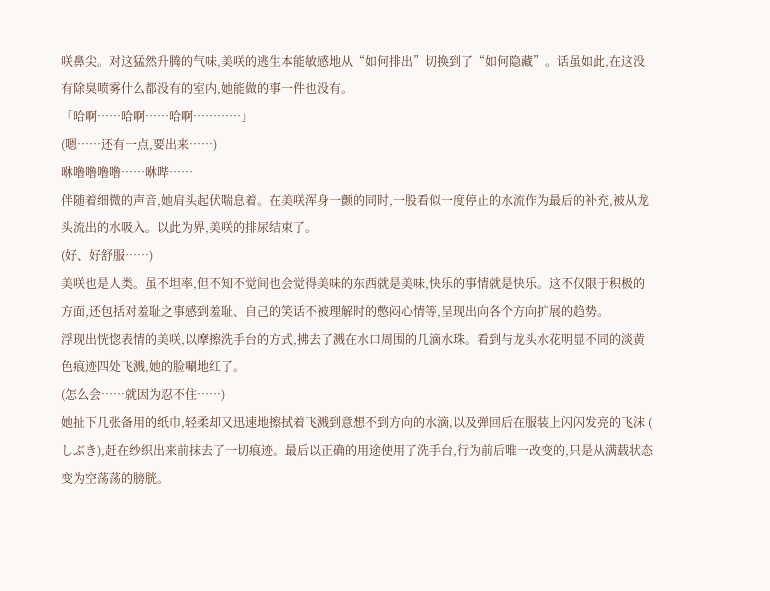咲鼻尖。对这猛然升腾的气味,美咲的逃生本能敏感地从“如何排出”切换到了“如何隐藏”。话虽如此,在这没有除臭喷雾什么都没有的室内,她能做的事一件也没有。
「哈啊……哈啊……哈啊…………」
(嗯……还有一点,要出来……)
咻噜噜噜噜……咻哔……
伴随着细微的声音,她肩头起伏喘息着。在美咲浑身一颤的同时,一股看似一度停止的水流作为最后的补充,被从龙头流出的水吸入。以此为界,美咲的排尿结束了。
(好、好舒服……)
美咲也是人类。虽不坦率,但不知不觉间也会觉得美味的东西就是美味,快乐的事情就是快乐。这不仅限于积极的方面,还包括对羞耻之事感到羞耻、自己的笑话不被理解时的憋闷心情等,呈现出向各个方向扩展的趋势。
浮现出恍惚表情的美咲,以摩擦洗手台的方式,拂去了溅在水口周围的几滴水珠。看到与龙头水花明显不同的淡黄色痕迹四处飞溅,她的脸唰地红了。
(怎么会……就因为忍不住……)
她扯下几张备用的纸巾,轻柔却又迅速地擦拭着飞溅到意想不到方向的水滴,以及弹回后在服装上闪闪发亮的飞沫 ( しぶき),赶在纱织出来前抹去了一切痕迹。最后以正确的用途使用了洗手台,行为前后唯一改变的,只是从满载状态变为空荡荡的膀胱。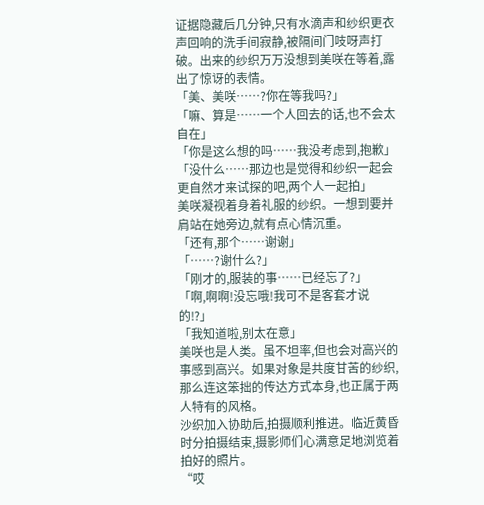证据隐藏后几分钟,只有水滴声和纱织更衣声回响的洗手间寂静,被隔间门吱呀声打破。出来的纱织万万没想到美咲在等着,露出了惊讶的表情。
「美、美咲……?你在等我吗?」
「嘛、算是……一个人回去的话,也不会太自在」
「你是这么想的吗……我没考虑到,抱歉」
「没什么……那边也是觉得和纱织一起会更自然才来试探的吧,两个人一起拍」
美咲凝视着身着礼服的纱织。一想到要并肩站在她旁边,就有点心情沉重。
「还有,那个……谢谢」
「……?谢什么?」
「刚才的,服装的事……已经忘了?」
「啊,啊啊!没忘哦!我可不是客套才说的⁉」
「我知道啦,别太在意」
美咲也是人类。虽不坦率,但也会对高兴的事感到高兴。如果对象是共度甘苦的纱织,那么连这笨拙的传达方式本身,也正属于两人特有的风格。
沙织加入协助后,拍摄顺利推进。临近黄昏时分拍摄结束,摄影师们心满意足地浏览着拍好的照片。
“哎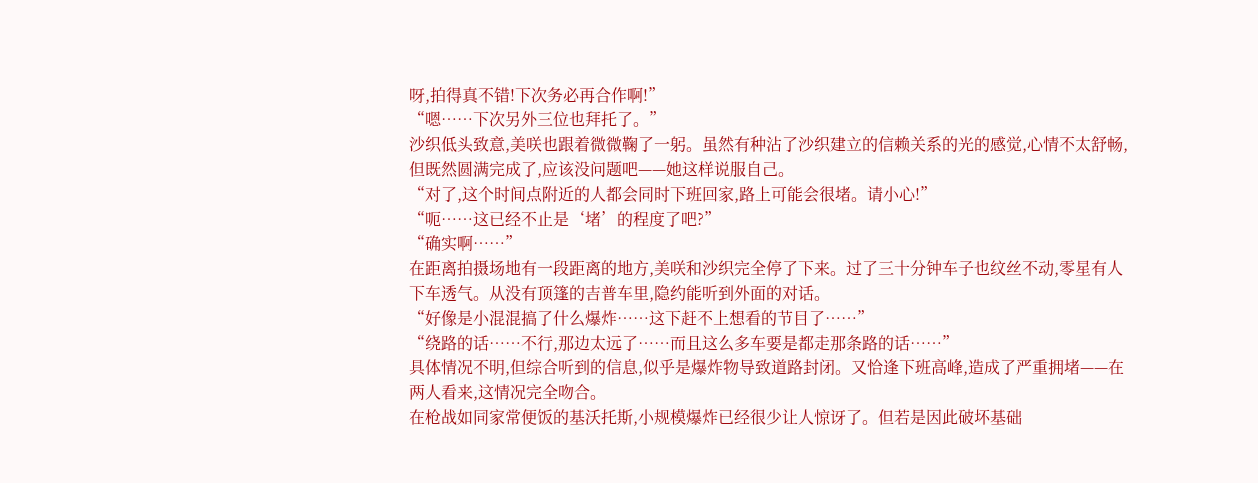呀,拍得真不错!下次务必再合作啊!”
“嗯……下次另外三位也拜托了。”
沙织低头致意,美咲也跟着微微鞠了一躬。虽然有种沾了沙织建立的信赖关系的光的感觉,心情不太舒畅,但既然圆满完成了,应该没问题吧——她这样说服自己。
“对了,这个时间点附近的人都会同时下班回家,路上可能会很堵。请小心!”
“呃……这已经不止是‘堵’的程度了吧?”
“确实啊……”
在距离拍摄场地有一段距离的地方,美咲和沙织完全停了下来。过了三十分钟车子也纹丝不动,零星有人下车透气。从没有顶篷的吉普车里,隐约能听到外面的对话。
“好像是小混混搞了什么爆炸……这下赶不上想看的节目了……”
“绕路的话……不行,那边太远了……而且这么多车要是都走那条路的话……”
具体情况不明,但综合听到的信息,似乎是爆炸物导致道路封闭。又恰逢下班高峰,造成了严重拥堵——在两人看来,这情况完全吻合。
在枪战如同家常便饭的基沃托斯,小规模爆炸已经很少让人惊讶了。但若是因此破坏基础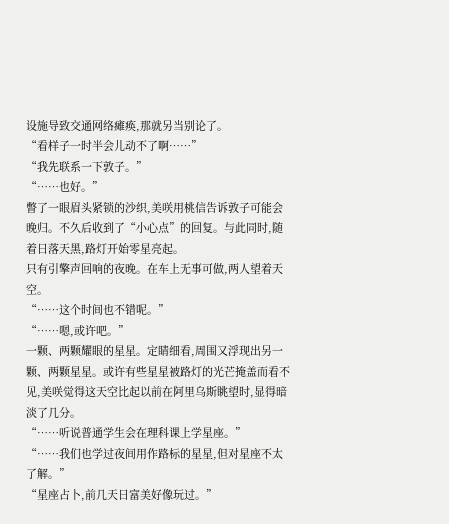设施导致交通网络瘫痪,那就另当别论了。
“看样子一时半会儿动不了啊……”
“我先联系一下敦子。”
“……也好。”
瞥了一眼眉头紧锁的沙织,美咲用桃信告诉敦子可能会晚归。不久后收到了“小心点”的回复。与此同时,随着日落天黑,路灯开始零星亮起。
只有引擎声回响的夜晚。在车上无事可做,两人望着天空。
“……这个时间也不错呢。”
“……嗯,或许吧。”
一颗、两颗耀眼的星星。定睛细看,周围又浮现出另一颗、两颗星星。或许有些星星被路灯的光芒掩盖而看不见,美咲觉得这天空比起以前在阿里乌斯眺望时,显得暗淡了几分。
“……听说普通学生会在理科课上学星座。”
“……我们也学过夜间用作路标的星星,但对星座不太了解。”
“星座占卜,前几天日富美好像玩过。”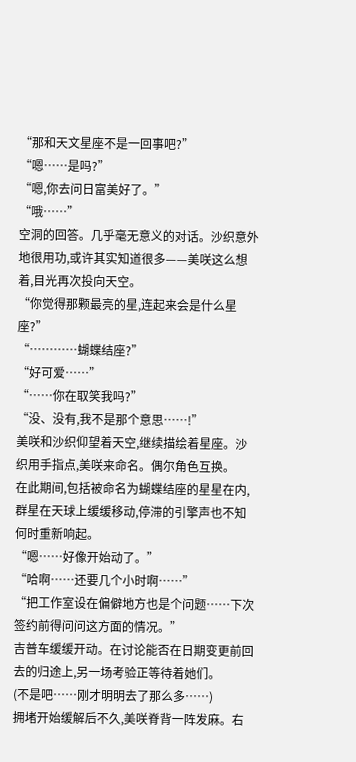“那和天文星座不是一回事吧?”
“嗯……是吗?”
“嗯,你去问日富美好了。”
“哦……”
空洞的回答。几乎毫无意义的对话。沙织意外地很用功,或许其实知道很多——美咲这么想着,目光再次投向天空。
“你觉得那颗最亮的星,连起来会是什么星座?”
“…………蝴蝶结座?”
“好可爱……”
“……你在取笑我吗?”
“没、没有,我不是那个意思……!”
美咲和沙织仰望着天空,继续描绘着星座。沙织用手指点,美咲来命名。偶尔角色互换。
在此期间,包括被命名为蝴蝶结座的星星在内,群星在天球上缓缓移动,停滞的引擎声也不知何时重新响起。
“嗯……好像开始动了。”
“哈啊……还要几个小时啊……”
“把工作室设在偏僻地方也是个问题……下次签约前得问问这方面的情况。”
吉普车缓缓开动。在讨论能否在日期变更前回去的归途上,另一场考验正等待着她们。
(不是吧……刚才明明去了那么多……)
拥堵开始缓解后不久,美咲脊背一阵发麻。右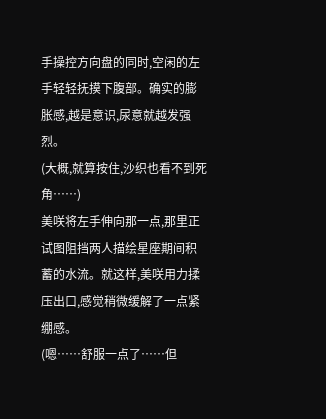手操控方向盘的同时,空闲的左手轻轻抚摸下腹部。确实的膨胀感,越是意识,尿意就越发强烈。
(大概,就算按住,沙织也看不到死角……)
美咲将左手伸向那一点,那里正试图阻挡两人描绘星座期间积蓄的水流。就这样,美咲用力揉压出口,感觉稍微缓解了一点紧绷感。
(嗯……舒服一点了……但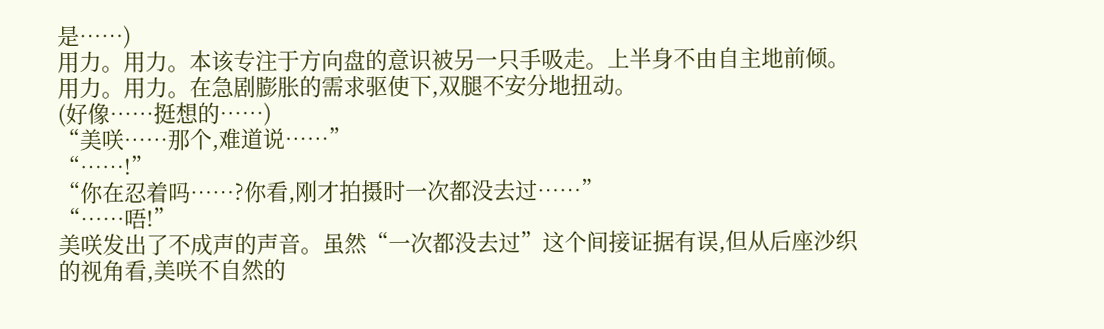是……)
用力。用力。本该专注于方向盘的意识被另一只手吸走。上半身不由自主地前倾。用力。用力。在急剧膨胀的需求驱使下,双腿不安分地扭动。
(好像……挺想的……)
“美咲……那个,难道说……”
“……!”
“你在忍着吗……?你看,刚才拍摄时一次都没去过……”
“……唔!”
美咲发出了不成声的声音。虽然“一次都没去过”这个间接证据有误,但从后座沙织的视角看,美咲不自然的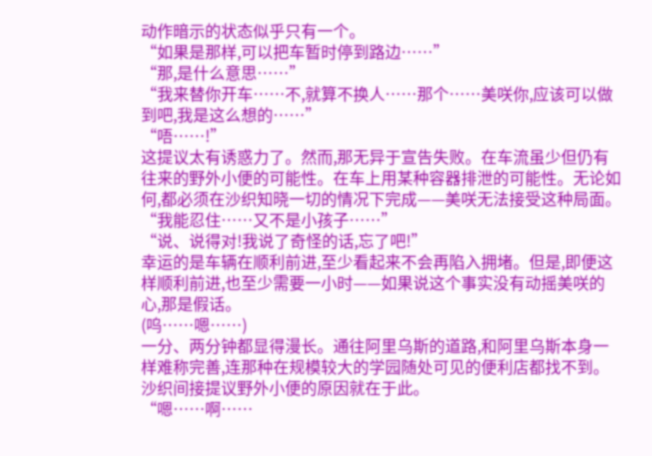动作暗示的状态似乎只有一个。
“如果是那样,可以把车暂时停到路边……”
“那,是什么意思……”
“我来替你开车……不,就算不换人……那个……美咲你,应该可以做到吧,我是这么想的……”
“唔……!”
这提议太有诱惑力了。然而,那无异于宣告失败。在车流虽少但仍有往来的野外小便的可能性。在车上用某种容器排泄的可能性。无论如何,都必须在沙织知晓一切的情况下完成——美咲无法接受这种局面。
“我能忍住……又不是小孩子……”
“说、说得对!我说了奇怪的话,忘了吧!”
幸运的是车辆在顺利前进,至少看起来不会再陷入拥堵。但是,即便这样顺利前进,也至少需要一小时——如果说这个事实没有动摇美咲的心,那是假话。
(呜……嗯……)
一分、两分钟都显得漫长。通往阿里乌斯的道路,和阿里乌斯本身一样难称完善,连那种在规模较大的学园随处可见的便利店都找不到。沙织间接提议野外小便的原因就在于此。
“嗯……啊……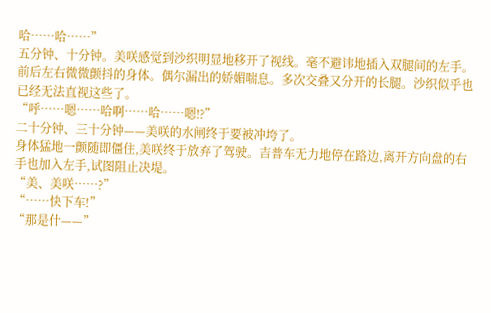哈……哈……”
五分钟、十分钟。美咲感觉到沙织明显地移开了视线。毫不避讳地插入双腿间的左手。前后左右微微颤抖的身体。偶尔漏出的娇媚喘息。多次交叠又分开的长腿。沙织似乎也已经无法直视这些了。
“呼……嗯……哈啊……哈……嗯⁉”
二十分钟、三十分钟——美咲的水闸终于要被冲垮了。
身体猛地一颤随即僵住,美咲终于放弃了驾驶。吉普车无力地停在路边,离开方向盘的右手也加入左手,试图阻止决堤。
“美、美咲……?”
“……快下车!”
“那是什——”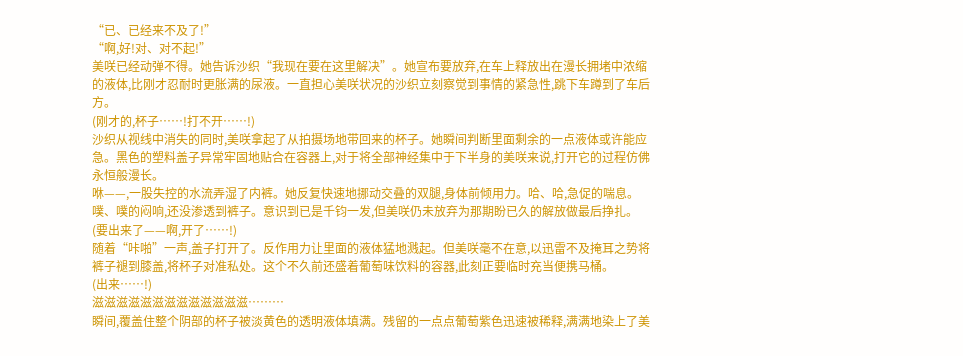“已、已经来不及了!”
“啊,好!对、对不起!”
美咲已经动弹不得。她告诉沙织“我现在要在这里解决”。她宣布要放弃,在车上释放出在漫长拥堵中浓缩的液体,比刚才忍耐时更胀满的尿液。一直担心美咲状况的沙织立刻察觉到事情的紧急性,跳下车蹲到了车后方。
(刚才的,杯子……!打不开……!)
沙织从视线中消失的同时,美咲拿起了从拍摄场地带回来的杯子。她瞬间判断里面剩余的一点液体或许能应急。黑色的塑料盖子异常牢固地贴合在容器上,对于将全部神经集中于下半身的美咲来说,打开它的过程仿佛永恒般漫长。
咻——,一股失控的水流弄湿了内裤。她反复快速地挪动交叠的双腿,身体前倾用力。哈、哈,急促的喘息。噗、噗的闷响,还没渗透到裤子。意识到已是千钧一发,但美咲仍未放弃为那期盼已久的解放做最后挣扎。
(要出来了——啊,开了……!)
随着“咔啪”一声,盖子打开了。反作用力让里面的液体猛地溅起。但美咲毫不在意,以迅雷不及掩耳之势将裤子褪到膝盖,将杯子对准私处。这个不久前还盛着葡萄味饮料的容器,此刻正要临时充当便携马桶。
(出来……!)
滋滋滋滋滋滋滋滋滋滋滋滋滋………
瞬间,覆盖住整个阴部的杯子被淡黄色的透明液体填满。残留的一点点葡萄紫色迅速被稀释,满满地染上了美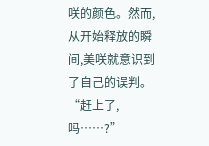咲的颜色。然而,从开始释放的瞬间,美咲就意识到了自己的误判。
“赶上了,吗……?”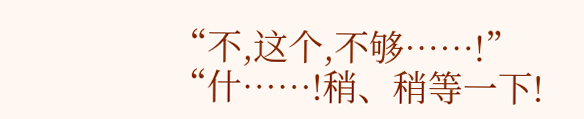“不,这个,不够……!”
“什……!稍、稍等一下!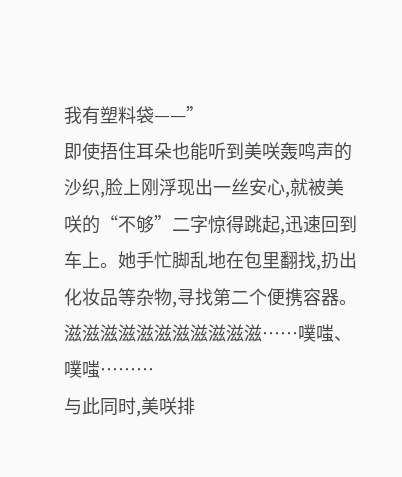我有塑料袋——”
即使捂住耳朵也能听到美咲轰鸣声的沙织,脸上刚浮现出一丝安心,就被美咲的“不够”二字惊得跳起,迅速回到车上。她手忙脚乱地在包里翻找,扔出化妆品等杂物,寻找第二个便携容器。
滋滋滋滋滋滋滋滋滋滋滋……噗嗤、噗嗤………
与此同时,美咲排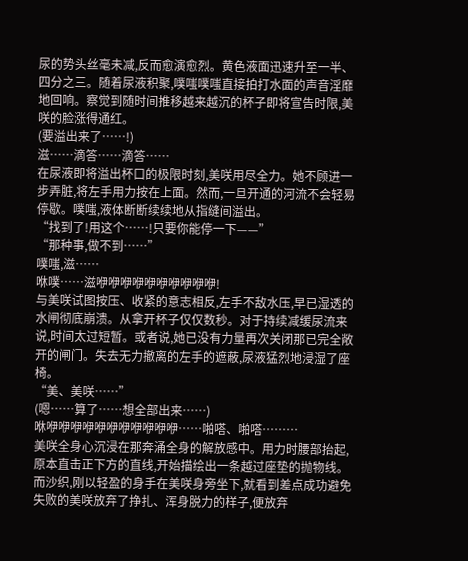尿的势头丝毫未减,反而愈演愈烈。黄色液面迅速升至一半、四分之三。随着尿液积聚,噗嗤噗嗤直接拍打水面的声音淫靡地回响。察觉到随时间推移越来越沉的杯子即将宣告时限,美咲的脸涨得通红。
(要溢出来了……!)
滋……滴答……滴答……
在尿液即将溢出杯口的极限时刻,美咲用尽全力。她不顾进一步弄脏,将左手用力按在上面。然而,一旦开通的河流不会轻易停歇。噗嗤,液体断断续续地从指缝间溢出。
“找到了!用这个……!只要你能停一下——”
“那种事,做不到……”
噗嗤,滋……
咻噗……滋咿咿咿咿咿咿咿咿咿咿!
与美咲试图按压、收紧的意志相反,左手不敌水压,早已湿透的水闸彻底崩溃。从拿开杯子仅仅数秒。对于持续减缓尿流来说,时间太过短暂。或者说,她已没有力量再次关闭那已完全敞开的闸门。失去无力撤离的左手的遮蔽,尿液猛烈地浸湿了座椅。
“美、美咲……”
(嗯……算了……想全部出来……)
咻咿咿咿咿咿咿咿咿咿咿咿……啪嗒、啪嗒………
美咲全身心沉浸在那奔涌全身的解放感中。用力时腰部抬起,原本直击正下方的直线,开始描绘出一条越过座垫的抛物线。
而沙织,刚以轻盈的身手在美咲身旁坐下,就看到差点成功避免失败的美咲放弃了挣扎、浑身脱力的样子,便放弃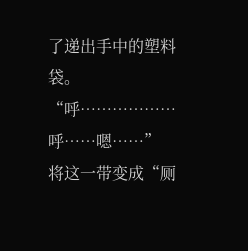了递出手中的塑料袋。
“呼………………呼……嗯……”
将这一带变成“厕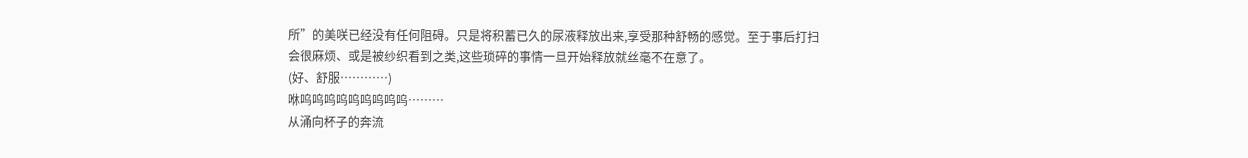所”的美咲已经没有任何阻碍。只是将积蓄已久的尿液释放出来,享受那种舒畅的感觉。至于事后打扫会很麻烦、或是被纱织看到之类,这些琐碎的事情一旦开始释放就丝毫不在意了。
(好、舒服…………)
咻呜呜呜呜呜呜呜呜呜………
从涌向杯子的奔流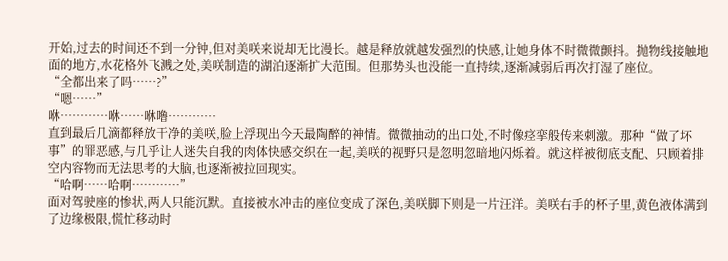开始,过去的时间还不到一分钟,但对美咲来说却无比漫长。越是释放就越发强烈的快感,让她身体不时微微颤抖。抛物线接触地面的地方,水花格外飞溅之处,美咲制造的湖泊逐渐扩大范围。但那势头也没能一直持续,逐渐减弱后再次打湿了座位。
“全都出来了吗……?”
“嗯……”
咻…………咻……咻噜…………
直到最后几滴都释放干净的美咲,脸上浮现出今天最陶醉的神情。微微抽动的出口处,不时像痉挛般传来刺激。那种“做了坏事”的罪恶感,与几乎让人迷失自我的肉体快感交织在一起,美咲的视野只是忽明忽暗地闪烁着。就这样被彻底支配、只顾着排空内容物而无法思考的大脑,也逐渐被拉回现实。
“哈啊……哈啊…………”
面对驾驶座的惨状,两人只能沉默。直接被水冲击的座位变成了深色,美咲脚下则是一片汪洋。美咲右手的杯子里,黄色液体满到了边缘极限,慌忙移动时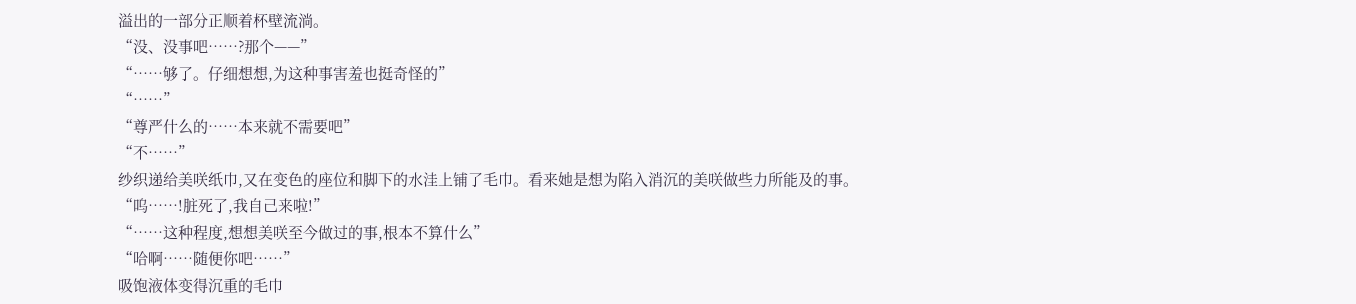溢出的一部分正顺着杯壁流淌。
“没、没事吧……?那个——”
“……够了。仔细想想,为这种事害羞也挺奇怪的”
“……”
“尊严什么的……本来就不需要吧”
“不……”
纱织递给美咲纸巾,又在变色的座位和脚下的水洼上铺了毛巾。看来她是想为陷入消沉的美咲做些力所能及的事。
“呜……!脏死了,我自己来啦!”
“……这种程度,想想美咲至今做过的事,根本不算什么”
“哈啊……随便你吧……”
吸饱液体变得沉重的毛巾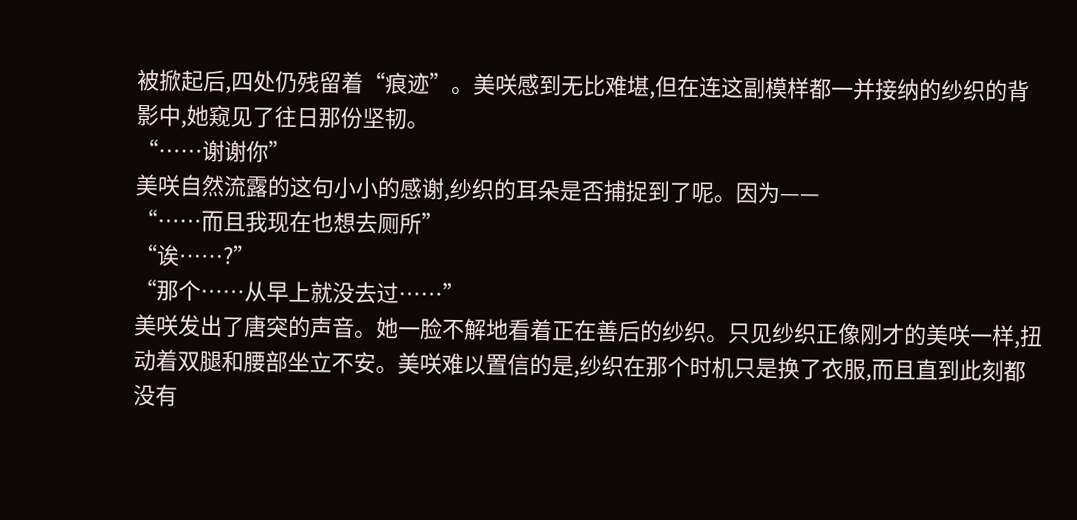被掀起后,四处仍残留着“痕迹”。美咲感到无比难堪,但在连这副模样都一并接纳的纱织的背影中,她窥见了往日那份坚韧。
“……谢谢你”
美咲自然流露的这句小小的感谢,纱织的耳朵是否捕捉到了呢。因为——
“……而且我现在也想去厕所”
“诶……?”
“那个……从早上就没去过……”
美咲发出了唐突的声音。她一脸不解地看着正在善后的纱织。只见纱织正像刚才的美咲一样,扭动着双腿和腰部坐立不安。美咲难以置信的是,纱织在那个时机只是换了衣服,而且直到此刻都没有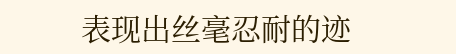表现出丝毫忍耐的迹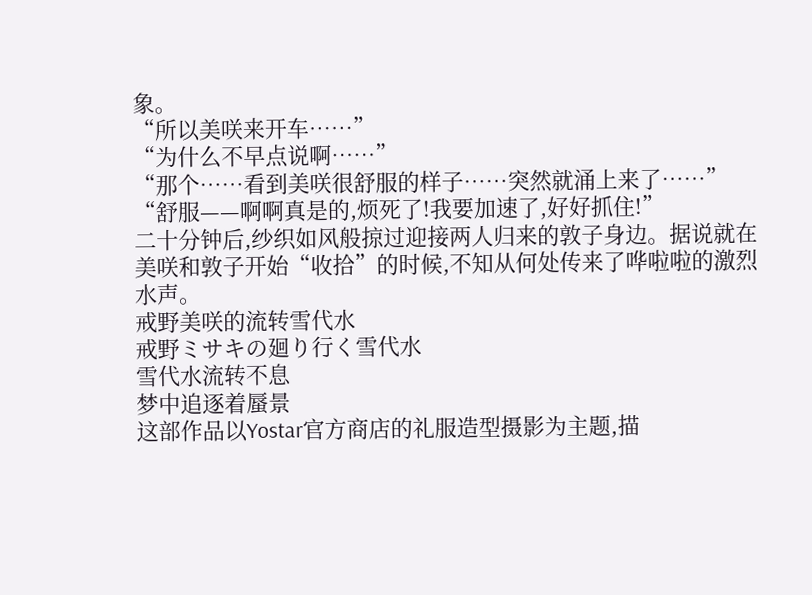象。
“所以美咲来开车……”
“为什么不早点说啊……”
“那个……看到美咲很舒服的样子……突然就涌上来了……”
“舒服——啊啊真是的,烦死了!我要加速了,好好抓住!”
二十分钟后,纱织如风般掠过迎接两人归来的敦子身边。据说就在美咲和敦子开始“收拾”的时候,不知从何处传来了哗啦啦的激烈水声。
戒野美咲的流转雪代水
戒野ミサキの廻り行く雪代水
雪代水流转不息
梦中追逐着蜃景
这部作品以Yostar官方商店的礼服造型摄影为主题,描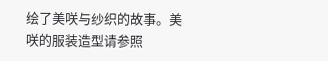绘了美咲与纱织的故事。美咲的服装造型请参照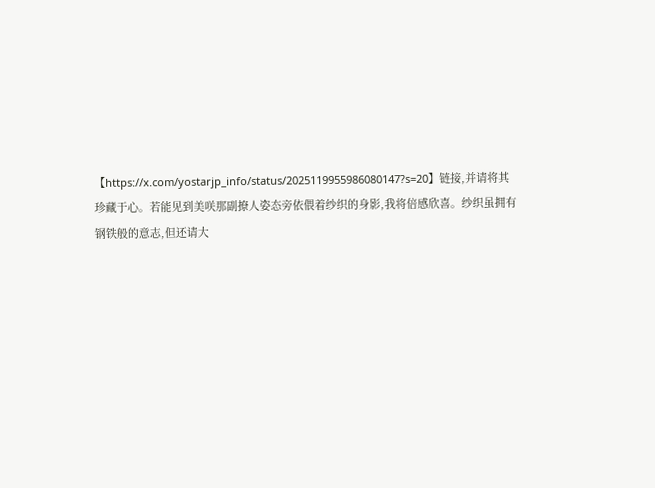【https://x.com/yostarjp_info/status/2025119955986080147?s=20】链接,并请将其珍藏于心。若能见到美咲那副撩人姿态旁依偎着纱织的身影,我将倍感欣喜。纱织虽拥有钢铁般的意志,但还请大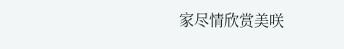家尽情欣赏美咲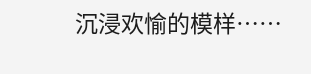沉浸欢愉的模样……